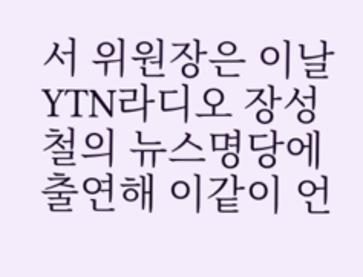서 위원장은 이날 YTN라디오 장성철의 뉴스명당에 출연해 이같이 언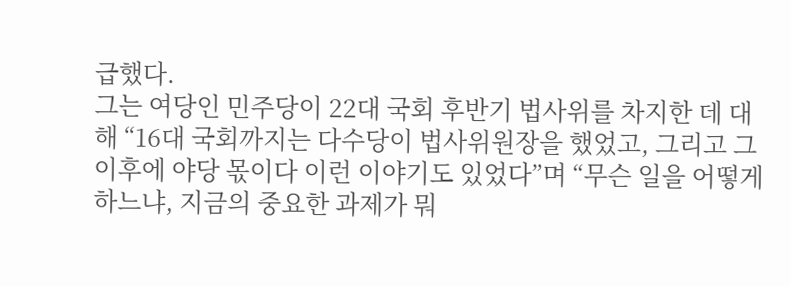급했다.
그는 여당인 민주당이 22대 국회 후반기 법사위를 차지한 데 대해 “16대 국회까지는 다수당이 법사위원장을 했었고, 그리고 그 이후에 야당 몫이다 이런 이야기도 있었다”며 “무슨 일을 어떻게 하느냐, 지금의 중요한 과제가 뭐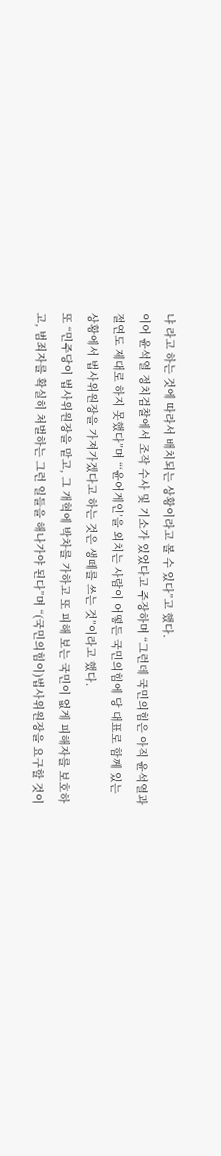냐 라고 하는 것에 따라서 배치되는 상황이라고 볼 수 있다”고 했다.
이어 윤석열 정치검찰에서 조작 수사 및 기소가 있었다고 주장하며 “그런데 국민의힘은 아직 윤석열과 절연도 제대로 하지 못했다”며 “‘윤어게인’을 외치는 사람이 어떻든 국민의힘에 당 대표로 함께 있는 상황에서 법사위원장을 가져가겠다고 하는 것은 생떼를 쓰는 것”이라고 했다.
또 “민주당이 법사위원장을 맡고, 그 개혁에 박차를 가하고 또 피해 보는 국민이 없게 피해자를 보호하고, 범죄자를 확실히 처벌하는 그런 일들을 해나가야 된다”며 “(국민의힘이)법사위원장을 요구할 것이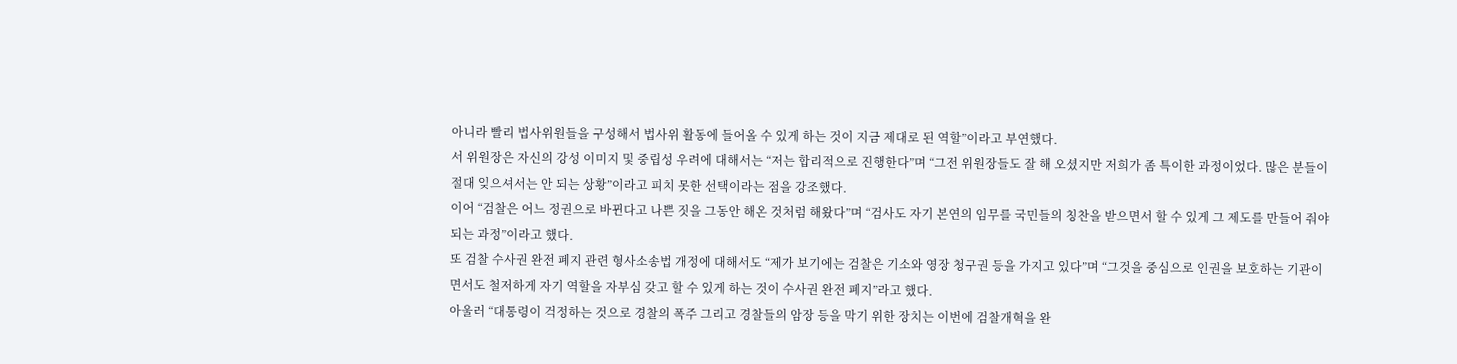아니라 빨리 법사위원들을 구성해서 법사위 활동에 들어올 수 있게 하는 것이 지금 제대로 된 역할”이라고 부연했다.
서 위원장은 자신의 강성 이미지 및 중립성 우려에 대해서는 “저는 합리적으로 진행한다”며 “그전 위원장들도 잘 해 오셨지만 저희가 좀 특이한 과정이었다. 많은 분들이 절대 잊으셔서는 안 되는 상황”이라고 피치 못한 선택이라는 점을 강조했다.
이어 “검찰은 어느 정권으로 바뀐다고 나쁜 짓을 그동안 해온 것처럼 해왔다”며 “검사도 자기 본연의 임무를 국민들의 칭찬을 받으면서 할 수 있게 그 제도를 만들어 줘야 되는 과정”이라고 했다.
또 검찰 수사권 완전 폐지 관련 형사소송법 개정에 대해서도 “제가 보기에는 검찰은 기소와 영장 청구권 등을 가지고 있다”며 “그것을 중심으로 인권을 보호하는 기관이면서도 철저하게 자기 역할을 자부심 갖고 할 수 있게 하는 것이 수사권 완전 폐지”라고 했다.
아울러 “대통령이 걱정하는 것으로 경찰의 폭주 그리고 경찰들의 암장 등을 막기 위한 장치는 이번에 검찰개혁을 완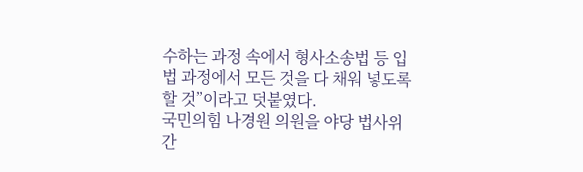수하는 과정 속에서 형사소송법 등 입법 과정에서 모든 것을 다 채워 넣도록 할 것”이라고 덧붙였다.
국민의힘 나경원 의원을 야당 법사위 간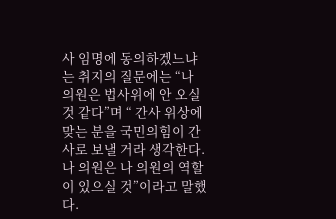사 임명에 동의하겠느냐는 취지의 질문에는 “나 의원은 법사위에 안 오실 것 같다”며 “ 간사 위상에 맞는 분을 국민의힘이 간사로 보낼 거라 생각한다. 나 의원은 나 의원의 역할이 있으실 것”이라고 말했다.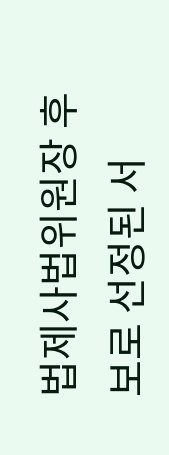법제사법위원장 후보로 선정된 서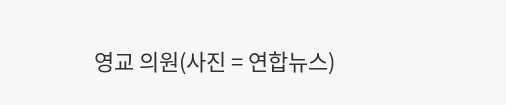영교 의원(사진 = 연합뉴스)